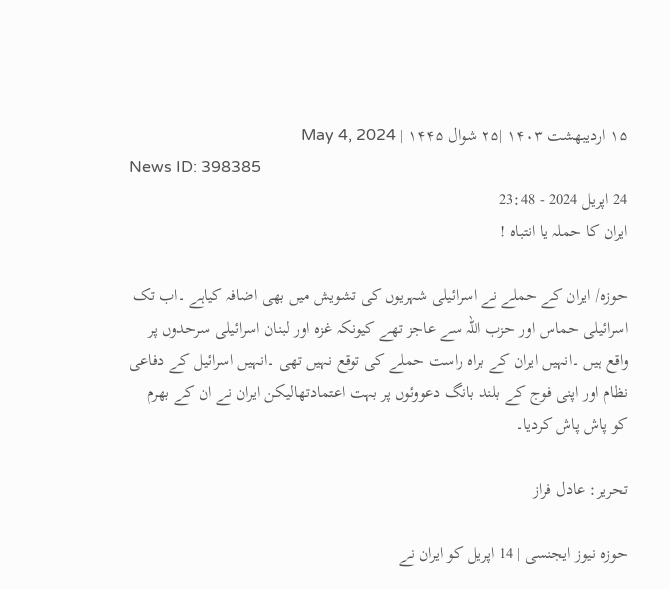۱۵ اردیبهشت ۱۴۰۳ |۲۵ شوال ۱۴۴۵ | May 4, 2024
News ID: 398385
24 اپریل 2024 - 23:48
ایران کا حملہ یا انتباہ !

حوزہ/ ایران کے حملے نے اسرائیلی شہریوں کی تشویش میں بھی اضافہ کیاہے ۔اب تک اسرائیلی حماس اور حزب اللہ سے عاجز تھے کیونکہ غزہ اور لبنان اسرائیلی سرحدوں پر واقع ہیں ۔انہیں ایران کے براہ راست حملے کی توقع نہیں تھی ۔انہیں اسرائیل کے دفاعی نظام اور اپنی فوج کے بلند بانگ دعووئوں پر بہت اعتمادتھالیکن ایران نے ان کے بھرم کو پاش پاش کردیا۔

تحریر: عادل فراز

حوزہ نیوز ایجنسی | 14 اپریل کو ایران نے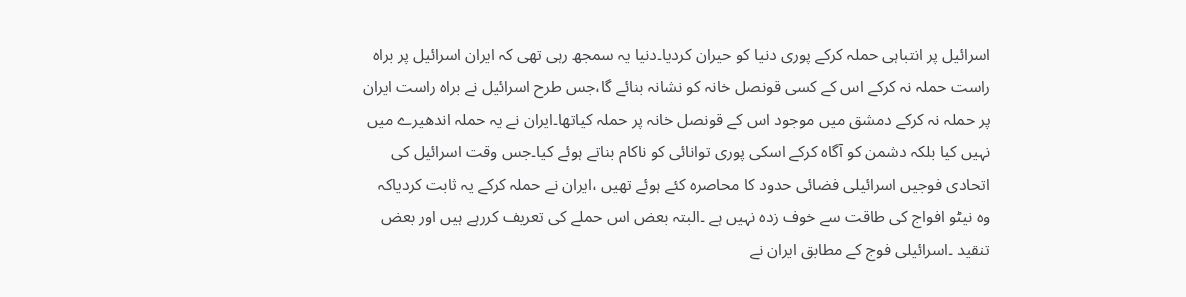اسرائیل پر انتباہی حملہ کرکے پوری دنیا کو حیران کردیا۔دنیا یہ سمجھ رہی تھی کہ ایران اسرائیل پر براہ راست حملہ نہ کرکے اس کے کسی قونصل خانہ کو نشانہ بنائے گا،جس طرح اسرائیل نے براہ راست ایران پر حملہ نہ کرکے دمشق میں موجود اس کے قونصل خانہ پر حملہ کیاتھا۔ایران نے یہ حملہ اندھیرے میں نہیں کیا بلکہ دشمن کو آگاہ کرکے اسکی پوری توانائی کو ناکام بناتے ہوئے کیا۔جس وقت اسرائیل کی اتحادی فوجیں اسرائیلی فضائی حدود کا محاصرہ کئے ہوئے تھیں ،ایران نے حملہ کرکے یہ ثابت کردیاکہ وہ نیٹو افواج کی طاقت سے خوف زدہ نہیں ہے ۔البتہ بعض اس حملے کی تعریف کررہے ہیں اور بعض تنقید ۔اسرائیلی فوج کے مطابق ایران نے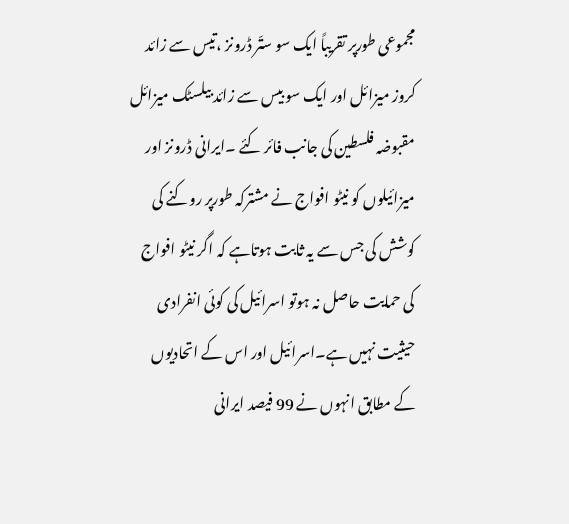مجموعی طورپر تقریباً ایک سو ستّر ڈرونز ،تیس سے زائد کروز میزائل اور ایک سو بیس سے زائد بیلسٹک میزائل مقبوضہ فلسطین کی جانب فائر کئے ۔ایرانی ڈرونز اور میزائیلوں کو نیٹو افواج نے مشترکہ طورپر روکنے کی کوشش کی جس سے یہ ثابت ہوتاہے کہ اگر نیٹو افواج کی حمایت حاصل نہ ہوتو اسرائیل کی کوئی انفرادی حیثیت نہیں ہے۔اسرائیل اور اس کے اتحادیوں کے مطابق انہوں نے 99 فیصد ایرانی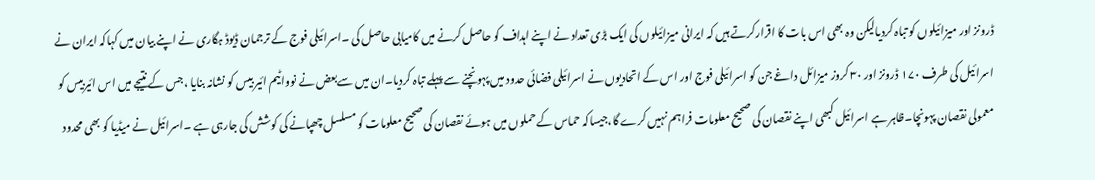ڈرونز اور میزائیلوں کو تباہ کردیالیکن وہ بھی اس بات کا اقرارکرتے ہیں کہ ایرانی میزائیلوں کی ایک بڑی تعداد نے اپنے اہداف کو حاصل کرنے میں کامیابی حاصل کی ۔اسرائیلی فوج کے ترجمان ڈیوڈ ہگاری نے اپنے بیان میں کہاکہ ایران نے اسرائیل کی طرف ۱۷۰ ڈرونز اور ۳۰ کروز میزائل داغے جن کو اسرائیلی فوج اور اس کے اتحادیوں نے اسرائیلی فضائی حدود میں پہونچنے سے پہلے تباہ کردیا۔ان میں سےبعض نے نوواٹیم ائیر بیس کو نشانہ بنایا ،جس کے نتیجے میں اس ائیربیس کو معمولی نقصان پہونچا۔ظاہر ہے اسرائیل کبھی اپنے نقصان کی صحیح معلومات فراہم نہیں کرے گا،جیساکہ حماس کے حملوں میں ہوئے نقصان کی صحیح معلومات کو مسلسل چھپانے کی کوشش کی جارہی ہے ۔اسرائیل نے میڈیا کو بھی محدود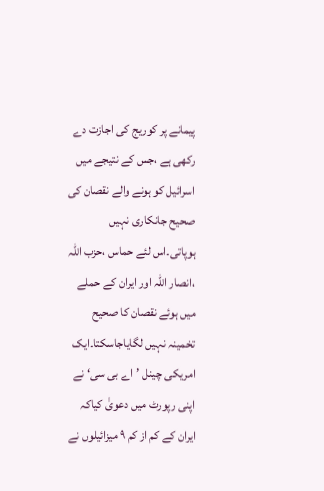پیمانے پر کوریج کی اجازت دے رکھی ہے ،جس کے نتیجے میں اسرائیل کو ہونے والے نقصان کی صحیح جانکاری نہیں ہوپاتی۔اس لئے حماس ،حزب اللہ ،انصار اللہ اور ایران کے حملے میں ہوئے نقصان کا صحیح تخمینہ نہیں لگایاجاسکتا۔ایک امریکی چینل ’اے بی سی‘ نے اپنی رپورٹ میں دعویٰ کیاکہ ایران کے کم از کم ۹ میزائیلوں نے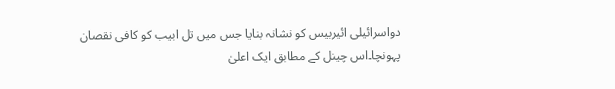دواسرائیلی ائیربیس کو نشانہ بنایا جس میں تل ابیب کو کافی نقصان پہونچا۔اس چینل کے مطابق ایک اعلیٰ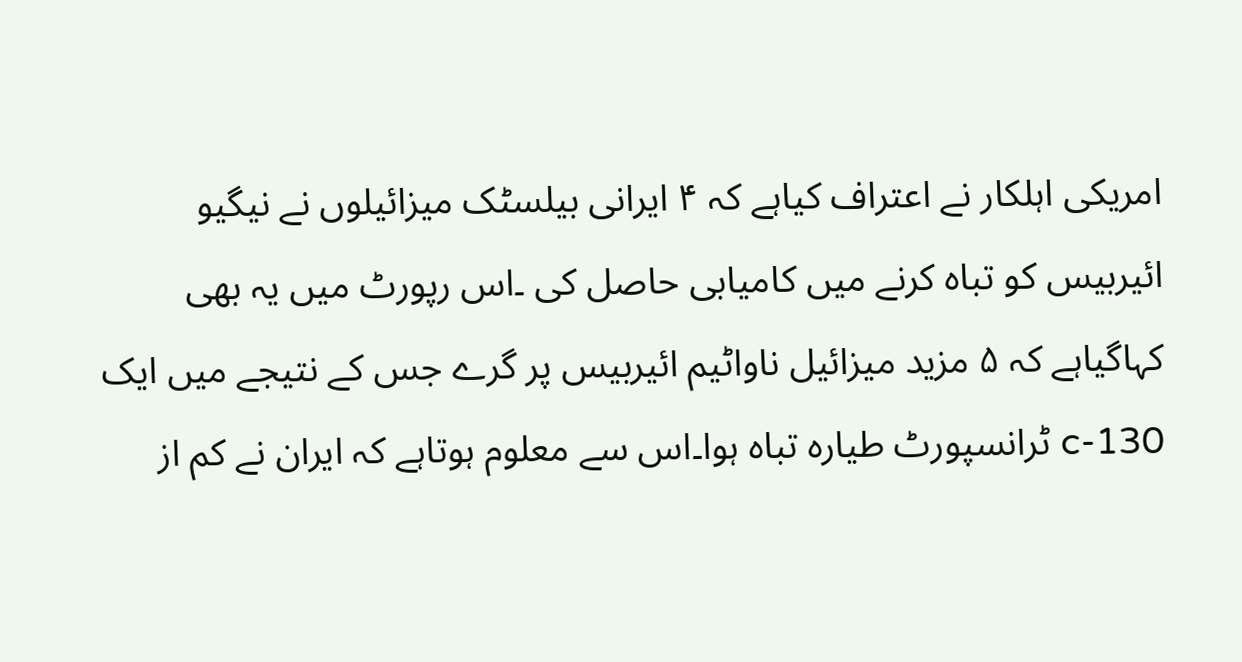امریکی اہلکار نے اعتراف کیاہے کہ ۴ ایرانی بیلسٹک میزائیلوں نے نیگیو ائیربیس کو تباہ کرنے میں کامیابی حاصل کی ۔اس رپورٹ میں یہ بھی کہاگیاہے کہ ۵ مزید میزائیل ناواٹیم ائیربیس پر گرے جس کے نتیجے میں ایک c-130 ٹرانسپورٹ طیارہ تباہ ہوا۔اس سے معلوم ہوتاہے کہ ایران نے کم از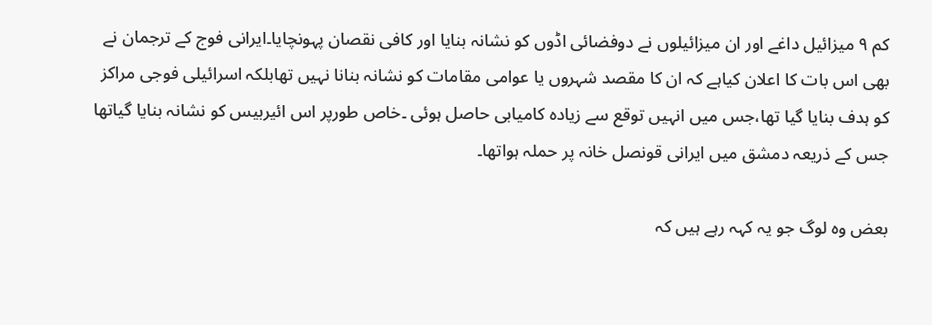کم ۹ میزائیل داغے اور ان میزائیلوں نے دوفضائی اڈوں کو نشانہ بنایا اور کافی نقصان پہونچایا۔ایرانی فوج کے ترجمان نے بھی اس بات کا اعلان کیاہے کہ ان کا مقصد شہروں یا عوامی مقامات کو نشانہ بنانا نہیں تھابلکہ اسرائیلی فوجی مراکز کو ہدف بنایا گیا تھا،جس میں انہیں توقع سے زیادہ کامیابی حاصل ہوئی ۔خاص طورپر اس ائیربیس کو نشانہ بنایا گیاتھا جس کے ذریعہ دمشق میں ایرانی قونصل خانہ پر حملہ ہواتھا۔

بعض وہ لوگ جو یہ کہہ رہے ہیں کہ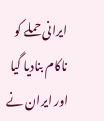ایرانی حملے کو ناکام بنادیا گیا اور ایران نے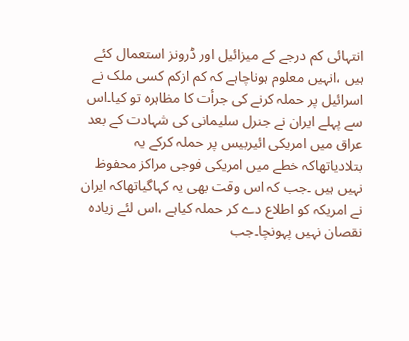انتہائی کم درجے کے میزائیل اور ڈرونز استعمال کئے ہیں ،انہیں معلوم ہوناچاہے کہ کم ازکم کسی ملک نے اسرائیل پر حملہ کرنے کی جرأت کا مظاہرہ تو کیا۔اس سے پہلے ایران نے جنرل سلیمانی کی شہادت کے بعد عراق میں امریکی ائیربیس پر حملہ کرکے یہ بتلادیاتھاکہ خطے میں امریکی فوجی مراکز محفوظ نہیں ہیں ۔جب کہ اس وقت بھی یہ کہاگیاتھاکہ ایران نے امریکہ کو اطلاع دے کر حملہ کیاہے ،اس لئے زیادہ نقصان نہیں پہونچا۔جب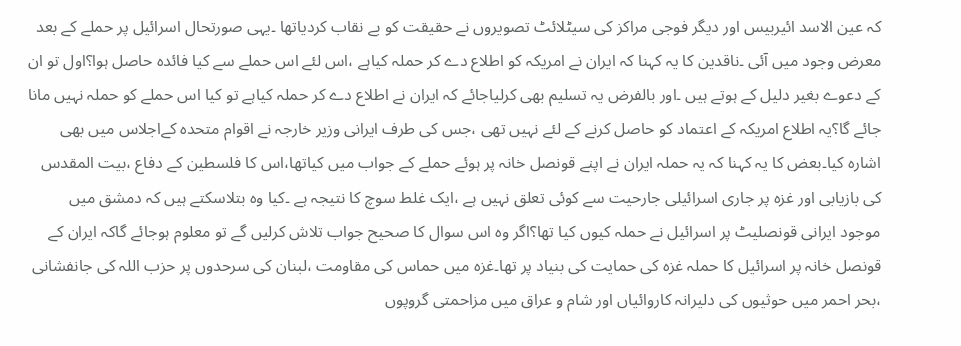کہ عین الاسد ائیربیس اور دیگر فوجی مراکز کی سیٹلائٹ تصویروں نے حقیقت کو بے نقاب کردیاتھا ۔یہی صورتحال اسرائیل پر حملے کے بعد معرض وجود میں آئی ۔ناقدین کا یہ کہنا کہ ایران نے امریکہ کو اطلاع دے کر حملہ کیاہے ،اس لئے اس حملے سے کیا فائدہ حاصل ہوا؟اول تو ان کے دعوے بغیر دلیل کے ہوتے ہیں ۔اور بالفرض یہ تسلیم بھی کرلیاجائے کہ ایران نے اطلاع دے کر حملہ کیاہے تو کیا اس حملے کو حملہ نہیں مانا جائے گا؟یہ اطلاع امریکہ کے اعتماد کو حاصل کرنے کے لئے نہیں تھی ،جس کی طرف ایرانی وزیر خارجہ نے اقوام متحدہ کےاجلاس میں بھی اشارہ کیا۔بعض کا یہ کہنا کہ یہ حملہ ایران نے اپنے قونصل خانہ پر ہوئے حملے کے جواب میں کیاتھا،اس کا فلسطین کے دفاع ،بیت المقدس کی بازیابی اور غزہ پر جاری اسرائیلی جارحیت سے کوئی تعلق نہیں ہے ،ایک غلط سوچ کا نتیجہ ہے ۔کیا وہ بتلاسکتے ہیں کہ دمشق میں موجود ایرانی قونصلیٹ پر اسرائیل نے حملہ کیوں کیا تھا؟اگر وہ اس سوال کا صحیح جواب تلاش کرلیں گے تو معلوم ہوجائے گاکہ ایران کے قونصل خانہ پر اسرائیل کا حملہ غزہ کی حمایت کی بنیاد پر تھا۔غزہ میں حماس کی مقاومت ،لبنان کی سرحدوں پر حزب اللہ کی جانفشانی ،بحر احمر میں حوثیوں کی دلیرانہ کاروائیاں اور شام و عراق میں مزاحمتی گروپوں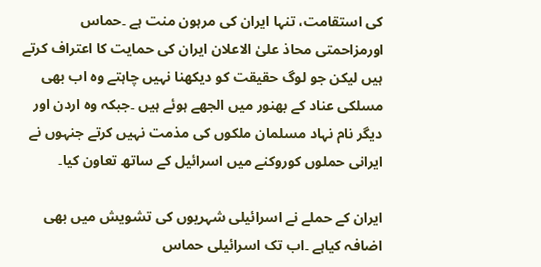کی استقامت، تنہا ایران کی مرہون منت ہے ۔حماس اورمزاحمتی محاذ علیٰ الاعلان ایران کی حمایت کا اعتراف کرتے ہیں لیکن جو لوگ حقیقت کو دیکھنا نہیں چاہتے وہ اب بھی مسلکی عناد کے بھنور میں الجھے ہوئے ہیں ۔جبکہ وہ اردن اور دیگر نام نہاد مسلمان ملکوں کی مذمت نہیں کرتے جنہوں نے ایرانی حملوں کوروکنے میں اسرائیل کے ساتھ تعاون کیا۔

ایران کے حملے نے اسرائیلی شہریوں کی تشویش میں بھی اضافہ کیاہے ۔اب تک اسرائیلی حماس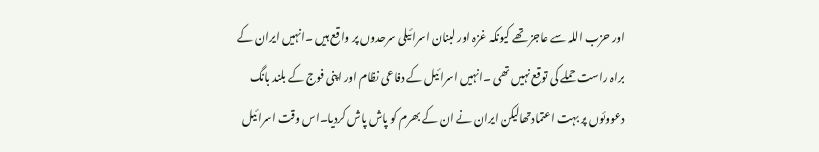اور حزب اللہ سے عاجز تھے کیونکہ غزہ اور لبنان اسرائیلی سرحدوں پر واقع ہیں ۔انہیں ایران کے براہ راست حملے کی توقع نہیں تھی ۔انہیں اسرائیل کے دفاعی نظام اور اپنی فوج کے بلند بانگ دعووئوں پر بہت اعتمادتھالیکن ایران نے ان کے بھرم کو پاش پاش کردیا۔اس وقت اسرائیل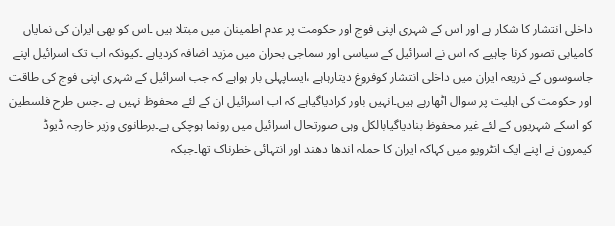داخلی انتشار کا شکار ہے اور اس کے شہری اپنی فوج اور حکومت پر عدم اطمینان میں مبتلا ہیں ۔اس کو بھی ایران کی نمایاں کامیابی تصور کرنا چاہیے کہ اس نے اسرائیل کے سیاسی اور سماجی بحران میں مزید اضافہ کردیاہے ۔کیونکہ اب تک اسرائیل اپنے جاسوسوں کے ذریعہ ایران میں داخلی انتشار کوفروغ دیتارہاہے ،ایساپہلی بار ہواہے کہ جب اسرائیل کے شہری اپنی فوج کی طاقت اور حکومت کی اہلیت پر سوال اٹھارہے ہیں۔انہیں باور کرادیاگیاہے کہ اب اسرائیل ان کے لئے محفوظ نہیں ہے ۔جس طرح فلسطین کو اسکے شہریوں کے لئے غیر محفوظ بنادیاگیابالکل وہی صورتحال اسرائیل میں رونما ہوچکی ہے۔برطانوی وزیر خارجہ ڈیوڈ کیمرون نے اپنے ایک انٹرویو میں کہاکہ ایران کا حملہ اندھا دھند اور انتہائی خطرناک تھا۔جبکہ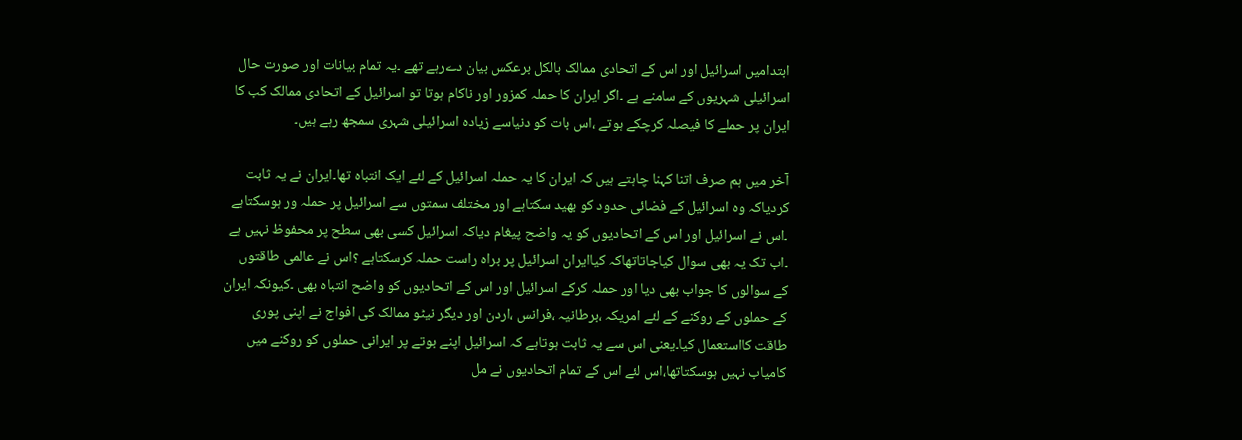ابتدامیں اسرائیل اور اس کے اتحادی ممالک بالکل برعکس بیان دےرہے تھے ۔یہ تمام بیانات اور صورت حال اسرائیلی شہریوں کے سامنے ہے ۔اگر ایران کا حملہ کمزور اور ناکام ہوتا تو اسرائیل کے اتحادی ممالک کب کا ایران پر حملے کا فیصلہ کرچکے ہوتے ،اس بات کو دنیاسے زیادہ اسرائیلی شہری سمجھ رہے ہیں۔

آخر میں ہم صرف اتنا کہنا چاہتے ہیں کہ ایران کا یہ حملہ اسرائیل کے لئے ایک انتباہ تھا۔ایران نے یہ ثابت کردیاکہ وہ اسرائیل کے فضائی حدود کو بھید سکتاہے اور مختلف سمتوں سے اسرائیل پر حملہ ور ہوسکتاہے ۔اس نے اسرائیل اور اس کے اتحادیوں کو یہ واضح پیغام دیاکہ اسرائیل کسی بھی سطح پر محفوظ نہیں ہے ۔اب تک یہ بھی سوال کیاجاتاتھاکہ کیاایران اسرائیل پر براہ راست حملہ کرسکتاہے ؟اس نے عالمی طاقتوں کے سوالوں کا جواب بھی دیا اور حملہ کرکے اسرائیل اور اس کے اتحادیوں کو واضح انتباہ بھی ۔کیونکہ ایران کے حملوں کے روکنے کے لئے امریکہ ،برطانیہ ،فرانس ،اردن اور دیگر نیٹو ممالک کی افواج نے اپنی پوری طاقت کااستعمال کیا۔یعنی اس سے یہ ثابت ہوتاہے کہ اسرائیل اپنے بوتے پر ایرانی حملوں کو روکنے میں کامیاب نہیں ہوسکتاتھا،اس لئے اس کے تمام اتحادیوں نے مل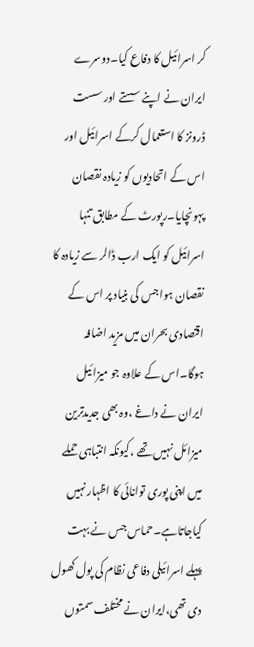کر اسرائیل کا دفاع کیا۔دوسرے ایران نے اپنے سستے اور سست ڈرونز کا استعمال کرکے اسرائیل اور اس کے اتحادیوں کو زیادہ نقصان پہونچایا۔رپورٹ کے مطابق تنہا اسرائیل کو ایک ارب ڈالر سے زیادہ کا نقصان ہواجس کی بنیاد پر اس کے اقتصادی بحران میں مزید اضافہ ہوگا۔اس کے علاوہ جو میزائیل ایران نے داغے ،وہ بھی جدیدترین میزائل نہیں تھے ،کیونکہ انتباہی حملے میں اپنی پوری توانائی کا اظہار نہیں کیاجاتاہے۔حماس جس نے بہت پہلے اسرائیلی دفاعی نظام کی پول کھول دی تھی،ایران نے مختلف سمتوں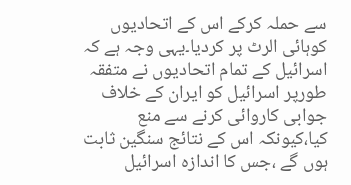سے حملہ کرکے اس کے اتحادیوں کوہائی الرٹ پر کردیا۔یہی وجہ ہے کہ اسرائیل کے تمام اتحادیوں نے متفقہ طورپر اسرائیل کو ایران کے خلاف جوابی کاروائی کرنے سے منع کیا،کیونکہ اس کے نتائج سنگین ثابت ہوں گے ،جس کا اندازہ اسرائیل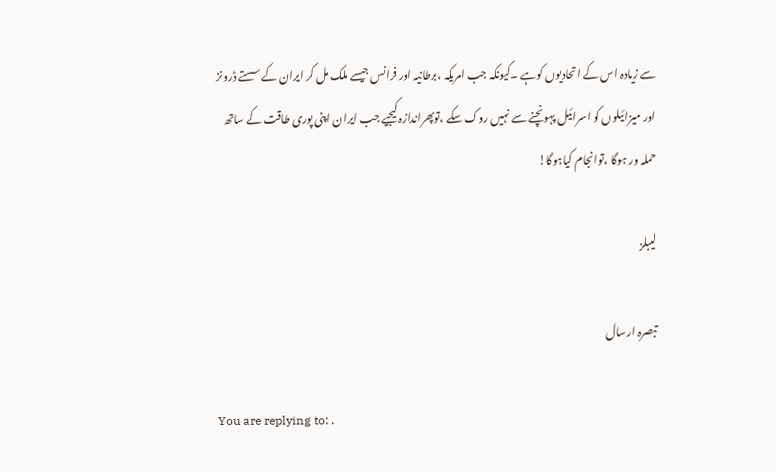سے زیادہ اس کے اتحادیوں کوہے ۔کیونکہ جب امریکہ ،برطانیہ اور فرانس جیسے ملک مل کر ایران کے سستے ڈرونز اور میزائیلوں کو اسرائیل پہونچنے سے نہیں روک سکے ،توپھراندازہ کیجیے جب ایران اپنی پوری طاقت کے ساتھ حملہ ور ہوگا ،توانجام کیاہوگا!

لیبلز

تبصرہ ارسال

You are replying to: .